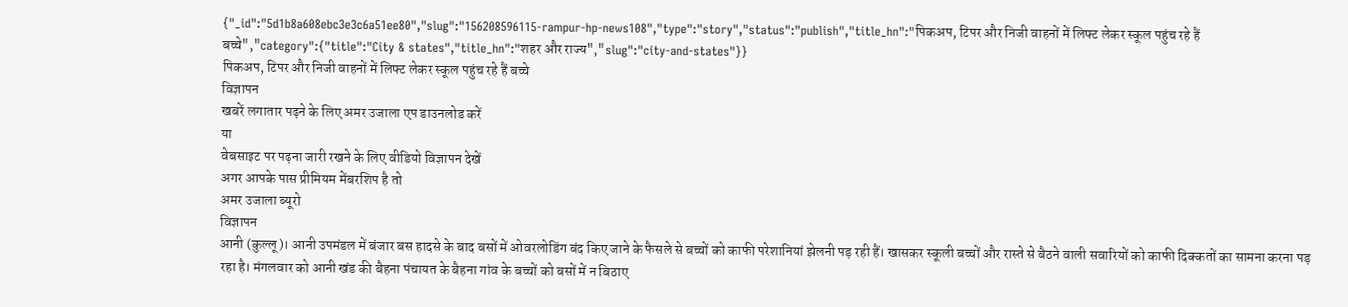{"_id":"5d1b8a608ebc3e3c6a51ee80","slug":"156208596115-rampur-hp-news108","type":"story","status":"publish","title_hn":"पिकअप, टिपर और निजी वाहनों में लिफ्ट लेकर स्कूल पहुंच रहे हैं बच्चे","category":{"title":"City & states","title_hn":"शहर और राज्य","slug":"city-and-states"}}
पिकअप, टिपर और निजी वाहनों में लिफ्ट लेकर स्कूल पहुंच रहे हैं बच्चे
विज्ञापन
खबरें लगातार पढ़ने के लिए अमर उजाला एप डाउनलोड करें
या
वेबसाइट पर पढ़ना जारी रखने के लिए वीडियो विज्ञापन देखें
अगर आपके पास प्रीमियम मेंबरशिप है तो
अमर उजाला ब्यूरो
विज्ञापन
आनी (कुल्लू)। आनी उपमंडल में बंजार बस हादसे के बाद बसों में ओवरलोडिंग बंद किए जाने के फैसले से बच्चों को काफी परेशानियां झेलनी पड़ रही हैं। खासकर स्कूली बच्चों और रास्ते से बैठने वाली सवारियों को काफी दिक्कतों का सामना करना पड़ रहा है। मंगलवार को आनी खंड की बैहना पंचायत के बैहना गांव के बच्चों को बसों में न बिठाए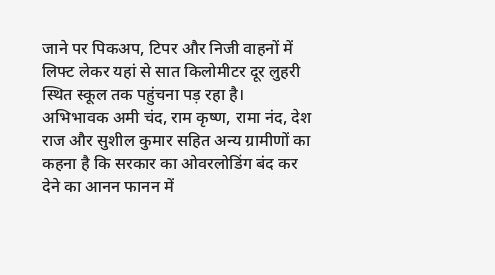जाने पर पिकअप, टिपर और निजी वाहनों में लिफ्ट लेकर यहां से सात किलोमीटर दूर लुहरी स्थित स्कूल तक पहुंचना पड़ रहा है।
अभिभावक अमी चंद, राम कृष्ण, रामा नंद, देश राज और सुशील कुमार सहित अन्य ग्रामीणों का कहना है कि सरकार का ओवरलोडिंग बंद कर देने का आनन फानन में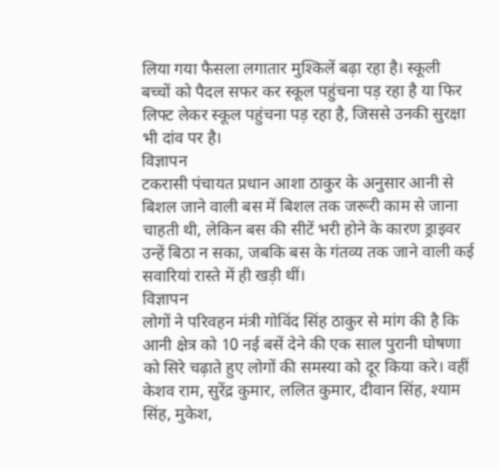लिया गया फैसला लगातार मुश्किलें बढ़ा रहा है। स्कूली बच्चों को पैदल सफर कर स्कूल पहुंचना पड़ रहा है या फिर लिफ्ट लेकर स्कूल पहुंचना पड़ रहा है, जिससे उनकी सुरक्षा भी दांव पर है।
विज्ञापन
टकरासी पंचायत प्रधान आशा ठाकुर के अनुसार आनी से बिशल जाने वाली बस में बिशल तक जरूरी काम से जाना चाहती थी, लेकिन बस की सीटें भरी होने के कारण ड्राइवर उन्हें बिठा न सका, जबकि बस के गंतव्य तक जाने वाली कई सवारियां रास्ते में ही खड़ी थीं।
विज्ञापन
लोगों ने परिवहन मंत्री गोविंद सिंह ठाकुर से मांग की है कि आनी क्षेत्र को 10 नई बसें देने की एक साल पुरानी घोषणा को सिरे चढ़ाते हुए लोगों की समस्या को दूर किया करे। वहीं केशव राम, सुरेंद्र कुमार, ललित कुमार, दीवान सिंह, श्याम सिंह, मुकेश,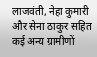लाजवंती, नेहा कुमारी और सेना ठाकुर सहित कई अन्य ग्रामीणों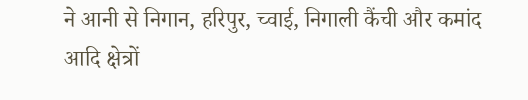ने आनी से निगान, हरिपुर, च्वाई, निगाली कैंची और कमांद आदि क्षेत्रों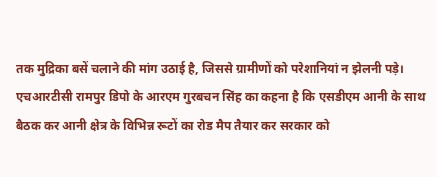तक मुद्रिका बसें चलाने की मांग उठाई है, जिससे ग्रामीणों को परेशानियां न झेलनी पड़े।
एचआरटीसी रामपुर डिपो के आरएम गुरबचन सिंह का कहना है कि एसडीएम आनी के साथ बैठक कर आनी क्षेत्र के विभिन्न रूटों का रोड मैप तैयार कर सरकार को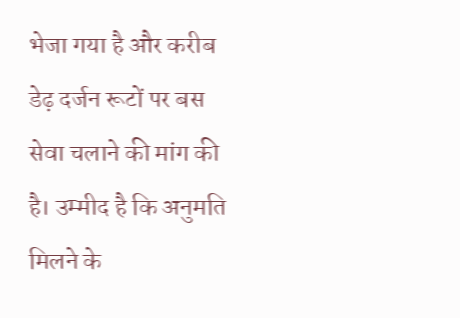भेजा गया है और करीब डेढ़ दर्जन रूटों पर बस सेवा चलाने की मांग की है। उम्मीद है कि अनुमति मिलने के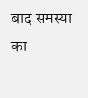बाद समस्या का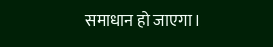समाधान हो जाएगा।